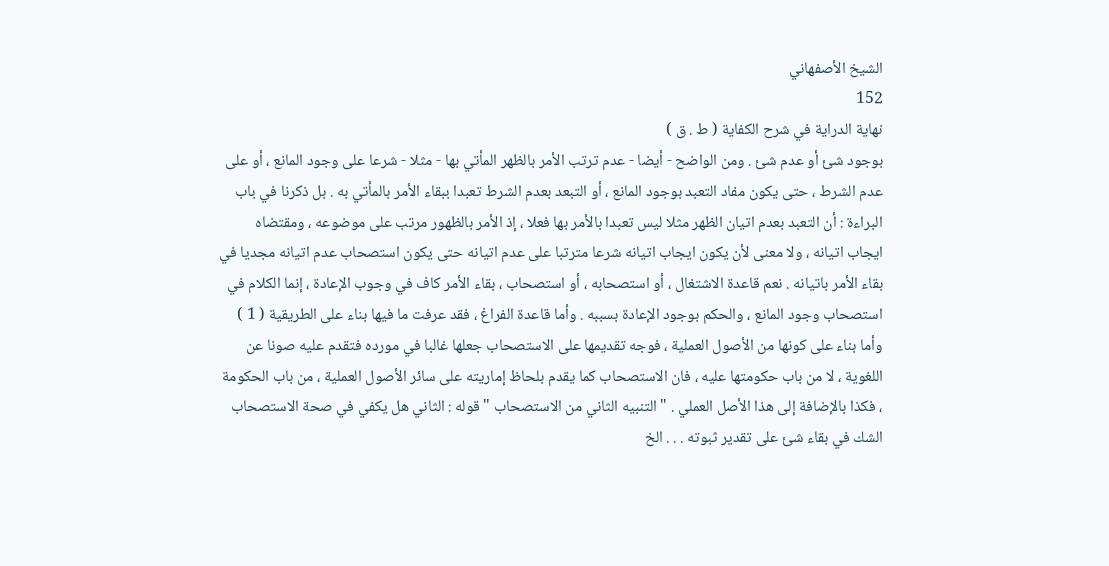الشيخ الأصفهاني
152
نهاية الدراية في شرح الكفاية ( ط . ق )
بوجود شئ أو عدم شئ . ومن الواضح - أيضا - عدم ترتب الأمر بالظهر المأتي بها - مثلا - شرعا على وجود المانع ، أو على عدم الشرط ، حتى يكون مفاد التعبد بوجود المانع ، أو التبعد بعدم الشرط تعبدا ببقاء الأمر بالمأتي به . بل ذكرنا في باب البراءة : أن التعبد بعدم اتيان الظهر مثلا ليس تعبدا بالأمر بها فعلا ، إذ الأمر بالظهور مرتب على موضوعه ، ومقتضاه ايجاب اتيانه ، ولا معنى لأن يكون ايجاب اتيانه شرعا مترتبا على عدم اتيانه حتى يكون استصحاب عدم اتيانه مجديا في بقاء الأمر باتيانه . نعم قاعدة الاشتغال ، أو استصحابه ، أو استصحاب ، بقاء الأمر كاف في وجوب الإعادة ، إنما الكلام في استصحاب وجود المانع ، والحكم بوجود الإعادة بسببه . وأما قاعدة الفراغ ، فقد عرفت ما فيها بناء على الطريقية ( 1 ) وأما بناء على كونها من الأصول العملية ، فوجه تقديمها على الاستصحاب جعلها غالبا في مورده فتقدم عليه صونا عن اللغوية ، لا من باب حكومتها عليه ، فان الاستصحاب كما يقدم بلحاظ إماريته على سائر الأصول العملية ، من باب الحكومة ، فكذا بالإضافة إلى هذا الأصل العملي . " التنبيه الثاني من الاستصحاب " قوله : الثاني هل يكفي في صحة الاستصحاب الشك في بقاء شئ على تقدير ثبوته . . . الخ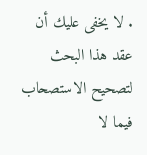. لا يخفى عليك أن عقد هذا البحث لتصحيح الاستصحاب فيما لا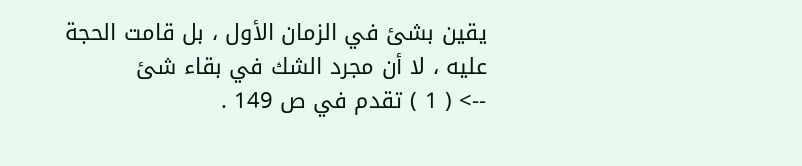يقين بشئ في الزمان الأول ، بل قامت الحجة عليه ، لا أن مجرد الشك في بقاء شئ
--> ( 1 ) تقدم في ص 149 .